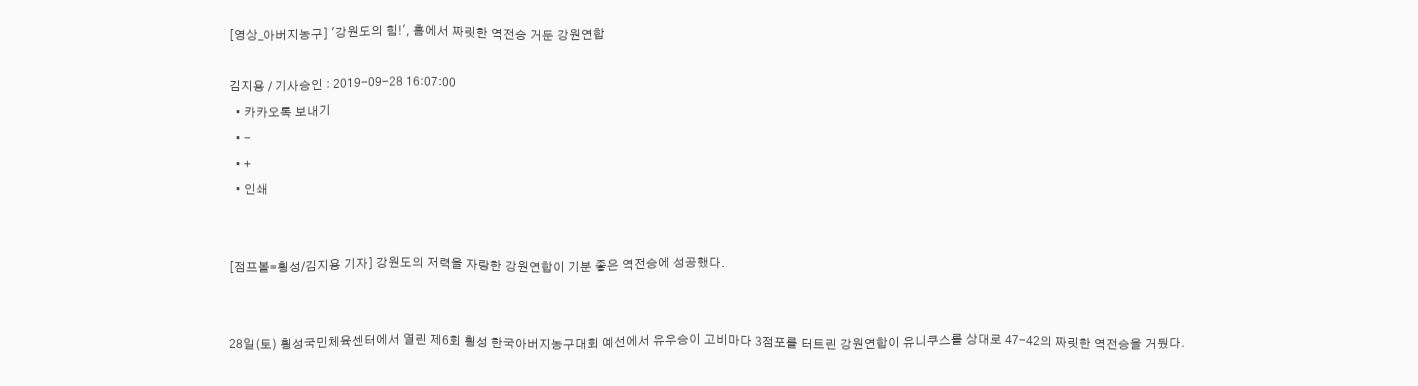[영상_아버지농구] '강원도의 힘!', 홈에서 짜릿한 역전승 거둔 강원연합

김지용 / 기사승인 : 2019-09-28 16:07:00
  • 카카오톡 보내기
  • -
  • +
  • 인쇄


[점프볼=횡성/김지용 기자] 강원도의 저력을 자랑한 강원연합이 기분 좋은 역전승에 성공했다.


28일(토) 횡성국민체육센터에서 열린 제6회 횡성 한국아버지농구대회 예선에서 유우승이 고비마다 3점포를 터트린 강원연합이 유니쿠스를 상대로 47-42의 짜릿한 역전승을 거뒀다.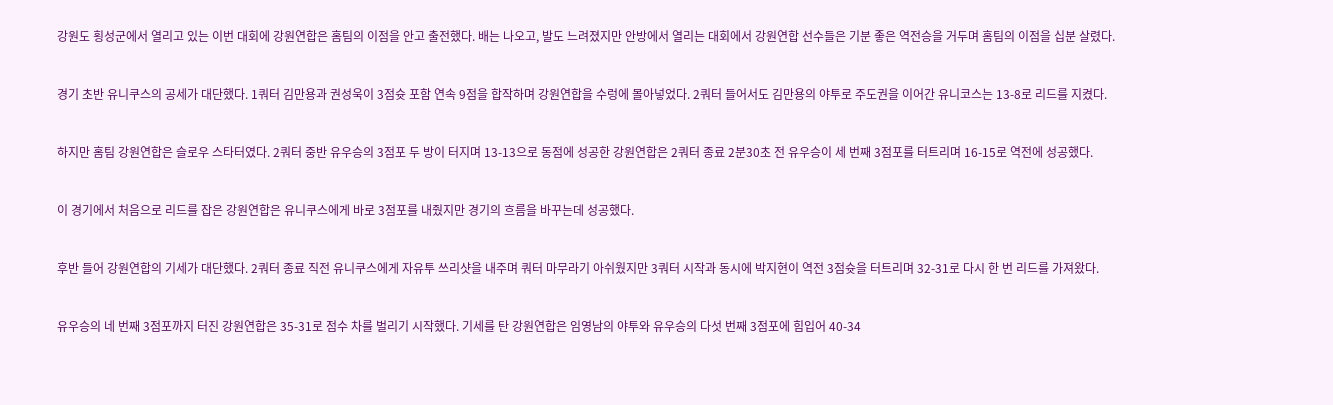강원도 횡성군에서 열리고 있는 이번 대회에 강원연합은 홈팀의 이점을 안고 출전했다. 배는 나오고, 발도 느려졌지만 안방에서 열리는 대회에서 강원연합 선수들은 기분 좋은 역전승을 거두며 홈팀의 이점을 십분 살렸다.


경기 초반 유니쿠스의 공세가 대단했다. 1쿼터 김만용과 권성욱이 3점슛 포함 연속 9점을 합작하며 강원연합을 수렁에 몰아넣었다. 2쿼터 들어서도 김만용의 야투로 주도권을 이어간 유니코스는 13-8로 리드를 지켰다.


하지만 홈팀 강원연합은 슬로우 스타터였다. 2쿼터 중반 유우승의 3점포 두 방이 터지며 13-13으로 동점에 성공한 강원연합은 2쿼터 종료 2분30초 전 유우승이 세 번째 3점포를 터트리며 16-15로 역전에 성공했다.


이 경기에서 처음으로 리드를 잡은 강원연합은 유니쿠스에게 바로 3점포를 내줬지만 경기의 흐름을 바꾸는데 성공했다.


후반 들어 강원연합의 기세가 대단했다. 2쿼터 종료 직전 유니쿠스에게 자유투 쓰리샷을 내주며 쿼터 마무라기 아쉬웠지만 3쿼터 시작과 동시에 박지현이 역전 3점슛을 터트리며 32-31로 다시 한 번 리드를 가져왔다.


유우승의 네 번째 3점포까지 터진 강원연합은 35-31로 점수 차를 벌리기 시작했다. 기세를 탄 강원연합은 임영남의 야투와 유우승의 다섯 번째 3점포에 힘입어 40-34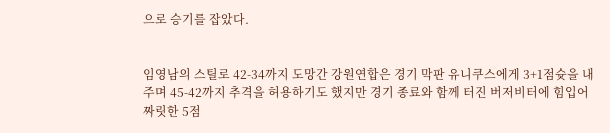으로 승기를 잡았다.


임영남의 스틸로 42-34까지 도망간 강원연합은 경기 막판 유니쿠스에게 3+1점슛을 내주며 45-42까지 추격을 허용하기도 했지만 경기 종료와 함께 터진 버저비터에 힘입어 짜릿한 5점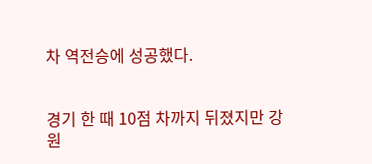차 역전승에 성공했다.


경기 한 때 10점 차까지 뒤졌지만 강원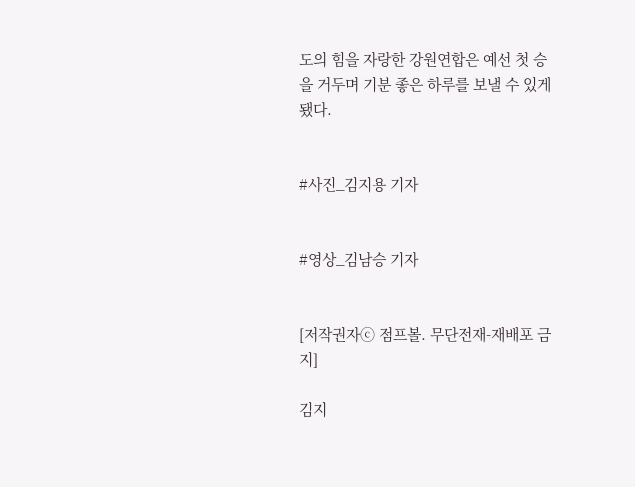도의 힘을 자랑한 강원연합은 예선 첫 승을 거두며 기분 좋은 하루를 보낼 수 있게 됐다.


#사진_김지용 기자


#영상_김남승 기자


[저작권자ⓒ 점프볼. 무단전재-재배포 금지]

김지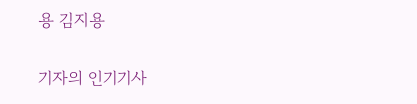용 김지용

기자의 인기기사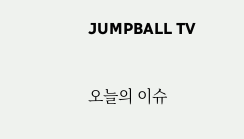JUMPBALL TV

오늘의 이슈